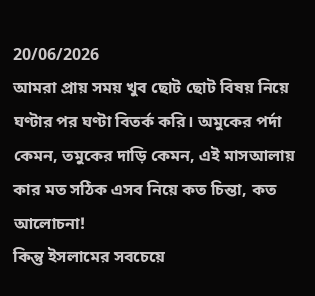20/06/2026
আমরা প্রায় সময় খুব ছোট ছোট বিষয় নিয়ে ঘণ্টার পর ঘণ্টা বিতর্ক করি। অমুকের পর্দা কেমন, তমুকের দাড়ি কেমন, এই মাসআলায় কার মত সঠিক এসব নিয়ে কত চিন্তা, কত আলোচনা!
কিন্তু ইসলামের সবচেয়ে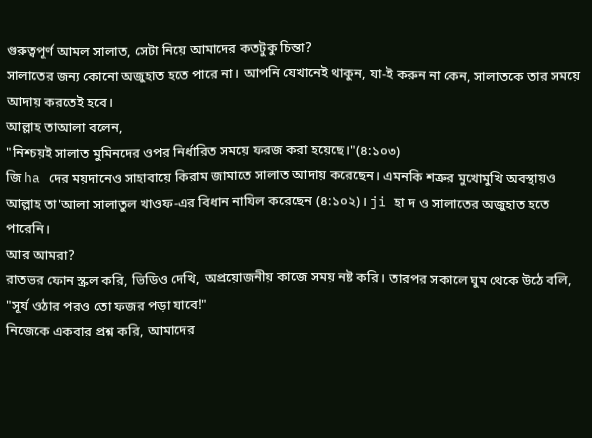গুরুত্বপূর্ণ আমল সালাত, সেটা নিয়ে আমাদের কতটুকু চিন্তা?
সালাতের জন্য কোনো অজুহাত হতে পারে না। আপনি যেখানেই থাকুন, যা-ই করুন না কেন, সালাতকে তার সময়ে আদায় করতেই হবে।
আল্লাহ তাআলা বলেন,
"নিশ্চয়ই সালাত মুমিনদের ওপর নির্ধারিত সময়ে ফরজ করা হয়েছে।"(৪:১০৩)
জি ha দের ময়দানেও সাহাবায়ে কিরাম জামাতে সালাত আদায় করেছেন। এমনকি শত্রুর মুখোমুখি অবস্থায়ও আল্লাহ তা'আলা সালাতুল খাওফ-এর বিধান নাযিল করেছেন (৪:১০২)। ji হা দ ও সালাতের অজুহাত হতে পারেনি।
আর আমরা?
রাতভর ফোন স্ক্রল করি, ভিডিও দেখি, অপ্রয়োজনীয় কাজে সময় নষ্ট করি। তারপর সকালে ঘুম থেকে উঠে বলি, "সূর্য ওঠার পরও তো ফজর পড়া যাবে!"
নিজেকে একবার প্রশ্ন করি, আমাদের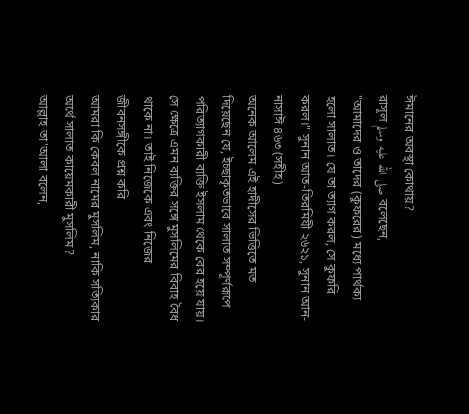ঈমানের অবস্থা কোথায়?
রাসূল صلى الله عليه وسلم বলেছেন,
"আমাদের ও তাদের (কুফরের) মধ্যে পার্থক্য হলো সালাত। যে তা ত্যাগ করল, সে কুফরি করল।" সুনান আত-তিরমিযী ২৬২১, সুনান আন-নাসাঈ ৪৬৩ (সহীহ)
অনেক আলেম এই হাদীসের ভিত্তিতে মত দিয়েছেন যে, ইচ্ছাকৃতভাবে সালাত সম্পূর্ণরূপে পরিত্যাগকারী ব্যক্তি ইসলাম থেকে বের হয়ে যায়। সে ক্ষেত্রে এমন ব্যক্তির সঙ্গে মুসলিমের বিবাহ বৈধ থাকে না। তাই নিজেকে এবং নিজের জীবনসঙ্গীকে প্রশ্ন করি
আমরা কি কেবল নামের মুসলিম, নাকি সত্যিকার অর্থে সালাত কায়েমকারী মুসলিম?
আল্লাহ তা'আলা বলেন,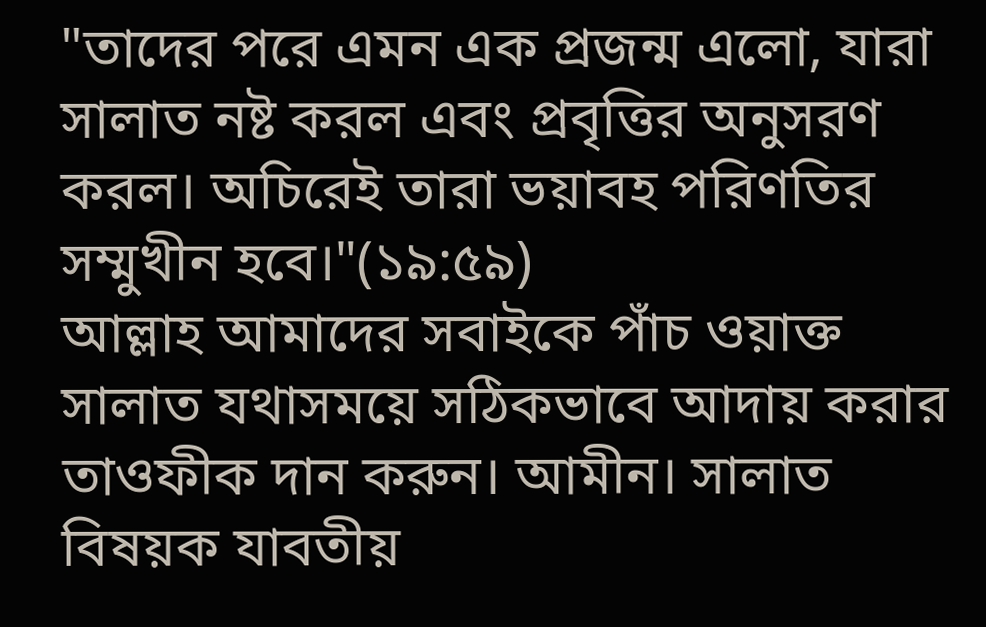"তাদের পরে এমন এক প্রজন্ম এলো, যারা সালাত নষ্ট করল এবং প্রবৃত্তির অনুসরণ করল। অচিরেই তারা ভয়াবহ পরিণতির সম্মুখীন হবে।"(১৯:৫৯)
আল্লাহ আমাদের সবাইকে পাঁচ ওয়াক্ত সালাত যথাসময়ে সঠিকভাবে আদায় করার তাওফীক দান করুন। আমীন। সালাত বিষয়ক যাবতীয়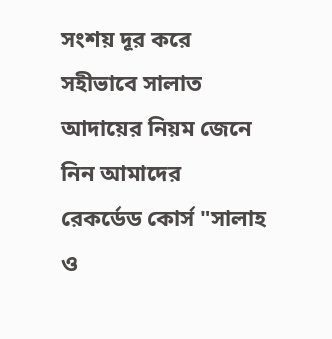সংশয় দূর করে সহীভাবে সালাত আদায়ের নিয়ম জেনে নিন আমাদের রেকর্ডেড কোর্স "সালাহ ও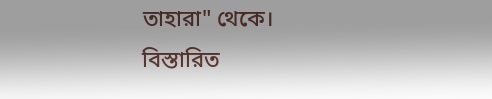তাহারা" থেকে।
বিস্তারিত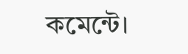কমেন্টে।